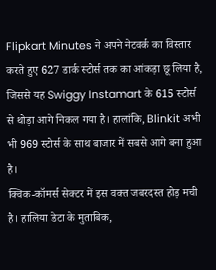Flipkart Minutes ने अपने नेटवर्क का विस्तार करते हुए 627 डार्क स्टोर्स तक का आंकड़ा छू लिया है, जिससे यह Swiggy Instamart के 615 स्टोर्स से थोड़ा आगे निकल गया है। हालांकि, Blinkit अभी भी 969 स्टोर्स के साथ बाजार में सबसे आगे बना हुआ है।
क्विक-कॉमर्स सेक्टर में इस वक्त जबरदस्त होड़ मची है। हालिया डेटा के मुताबिक,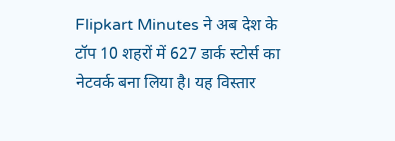Flipkart Minutes ने अब देश के टॉप 10 शहरों में 627 डार्क स्टोर्स का नेटवर्क बना लिया है। यह विस्तार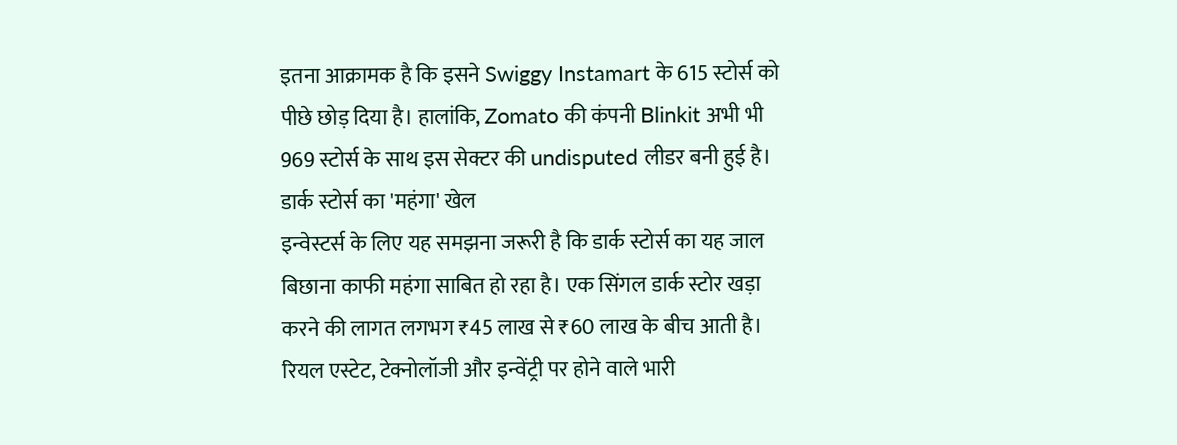इतना आक्रामक है कि इसने Swiggy Instamart के 615 स्टोर्स को पीछे छोड़ दिया है। हालांकि, Zomato की कंपनी Blinkit अभी भी 969 स्टोर्स के साथ इस सेक्टर की undisputed लीडर बनी हुई है।
डार्क स्टोर्स का 'महंगा' खेल
इन्वेस्टर्स के लिए यह समझना जरूरी है कि डार्क स्टोर्स का यह जाल बिछाना काफी महंगा साबित हो रहा है। एक सिंगल डार्क स्टोर खड़ा करने की लागत लगभग ₹45 लाख से ₹60 लाख के बीच आती है। रियल एस्टेट, टेक्नोलॉजी और इन्वेंट्री पर होने वाले भारी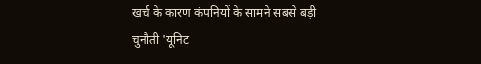खर्च के कारण कंपनियों के सामने सबसे बड़ी चुनौती 'यूनिट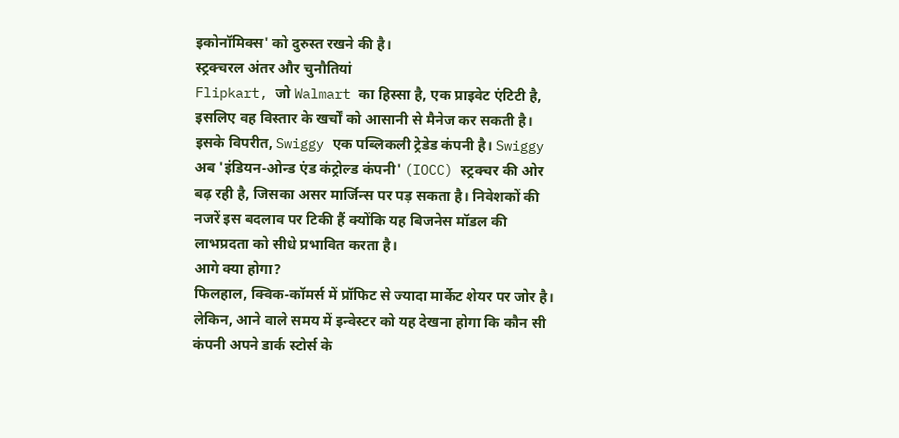इकोनॉमिक्स' को दुरुस्त रखने की है।
स्ट्रक्चरल अंतर और चुनौतियां
Flipkart, जो Walmart का हिस्सा है, एक प्राइवेट एंटिटी है, इसलिए वह विस्तार के खर्चों को आसानी से मैनेज कर सकती है। इसके विपरीत, Swiggy एक पब्लिकली ट्रेडेड कंपनी है। Swiggy अब 'इंडियन-ओन्ड एंड कंट्रोल्ड कंपनी' (IOCC) स्ट्रक्चर की ओर बढ़ रही है, जिसका असर मार्जिन्स पर पड़ सकता है। निवेशकों की नजरें इस बदलाव पर टिकी हैं क्योंकि यह बिजनेस मॉडल की लाभप्रदता को सीधे प्रभावित करता है।
आगे क्या होगा?
फिलहाल, क्विक-कॉमर्स में प्रॉफिट से ज्यादा मार्केट शेयर पर जोर है। लेकिन, आने वाले समय में इन्वेस्टर को यह देखना होगा कि कौन सी कंपनी अपने डार्क स्टोर्स के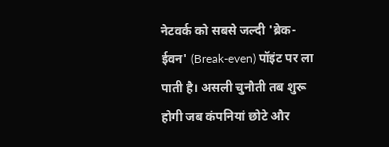नेटवर्क को सबसे जल्दी 'ब्रेक-ईवन' (Break-even) पॉइंट पर ला पाती है। असली चुनौती तब शुरू होगी जब कंपनियां छोटे और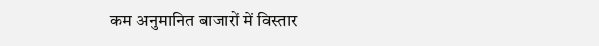कम अनुमानित बाजारों में विस्तार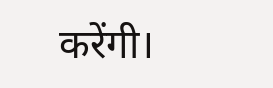करेंगी।